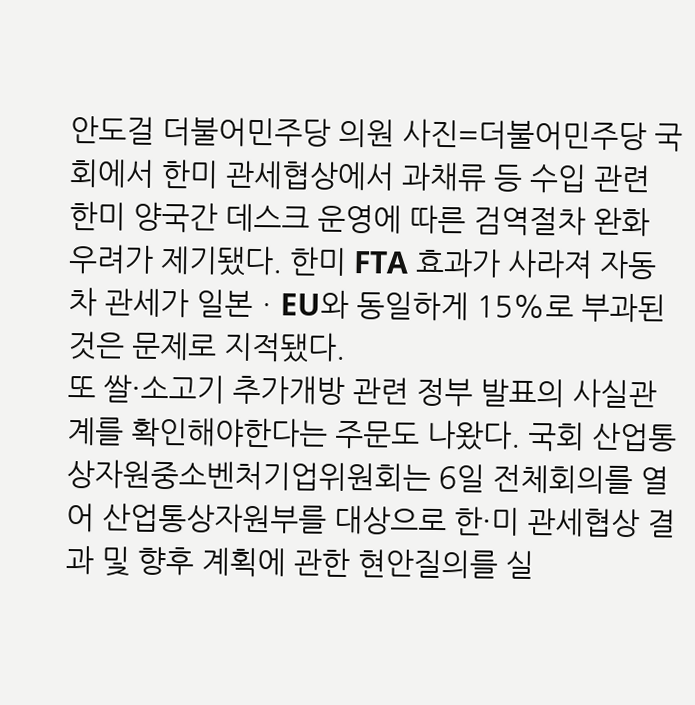안도걸 더불어민주당 의원 사진=더불어민주당 국회에서 한미 관세협상에서 과채류 등 수입 관련 한미 양국간 데스크 운영에 따른 검역절차 완화 우려가 제기됐다. 한미 FTA 효과가 사라져 자동차 관세가 일본ㆍEU와 동일하게 15%로 부과된 것은 문제로 지적됐다.
또 쌀·소고기 추가개방 관련 정부 발표의 사실관계를 확인해야한다는 주문도 나왔다. 국회 산업통상자원중소벤처기업위원회는 6일 전체회의를 열어 산업통상자원부를 대상으로 한·미 관세협상 결과 및 향후 계획에 관한 현안질의를 실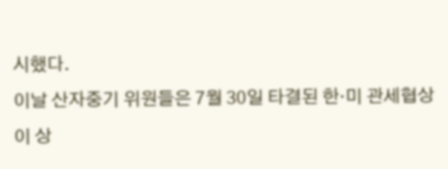시했다.
이날 산자중기 위원들은 7월 30일 타결된 한·미 관세협상이 상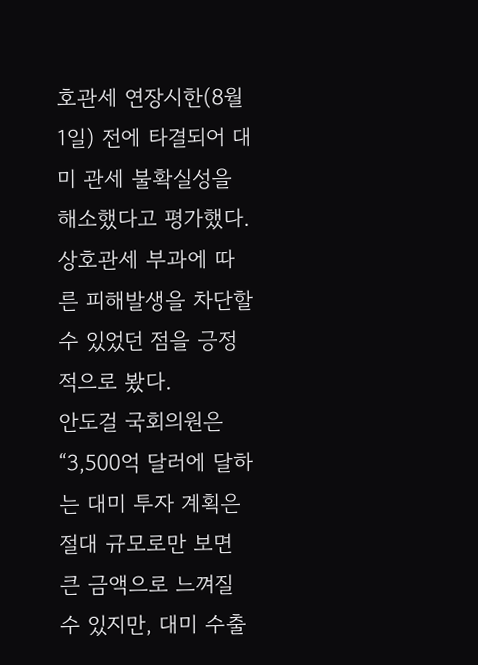호관세 연장시한(8월 1일) 전에 타결되어 대미 관세 불확실성을 해소했다고 평가했다. 상호관세 부과에 따른 피해발생을 차단할 수 있었던 점을 긍정적으로 봤다.
안도걸 국회의원은 “3,500억 달러에 달하는 대미 투자 계획은 절대 규모로만 보면 큰 금액으로 느껴질 수 있지만, 대미 수출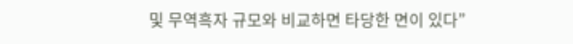및 무역흑자 규모와 비교하면 타당한 면이 있다”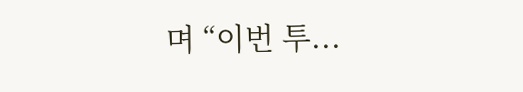며 “이번 투...